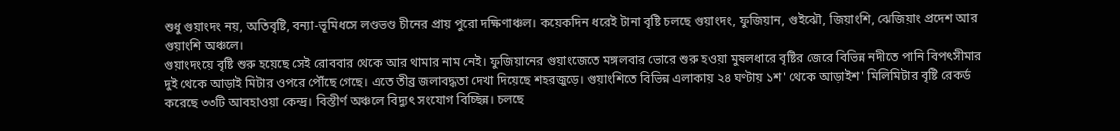শুধু গুয়াংদং নয়, অতিবৃষ্টি, বন্যা-ভূমিধসে লণ্ডভণ্ড চীনের প্রায় পুরো দক্ষিণাঞ্চল। কয়েকদিন ধরেই টানা বৃষ্টি চলছে গুয়াংদং, ফুজিয়ান, গুইঝৌ, জিয়াংশি, ঝেজিয়াং প্রদেশ আর গুয়াংশি অঞ্চলে।
গুয়াংদংয়ে বৃষ্টি শুরু হয়েছে সেই রোববার থেকে আর থামার নাম নেই। ফুজিয়ানের গুয়াংজেতে মঙ্গলবার ভোরে শুরু হওয়া মুষলধারে বৃষ্টির জেরে বিভিন্ন নদীতে পানি বিপৎসীমার দুই থেকে আড়াই মিটার ওপরে পৌঁছে গেছে। এতে তীব্র জলাবদ্ধতা দেখা দিয়েছে শহরজুড়ে। গুয়াংশিতে বিভিন্ন এলাকায় ২৪ ঘণ্টায় ১শ' থেকে আড়াইশ' মিলিমিটার বৃষ্টি রেকর্ড করেছে ৩৩টি আবহাওয়া কেন্দ্র। বিস্তীর্ণ অঞ্চলে বিদ্যুৎ সংযোগ বিচ্ছিন্ন। চলছে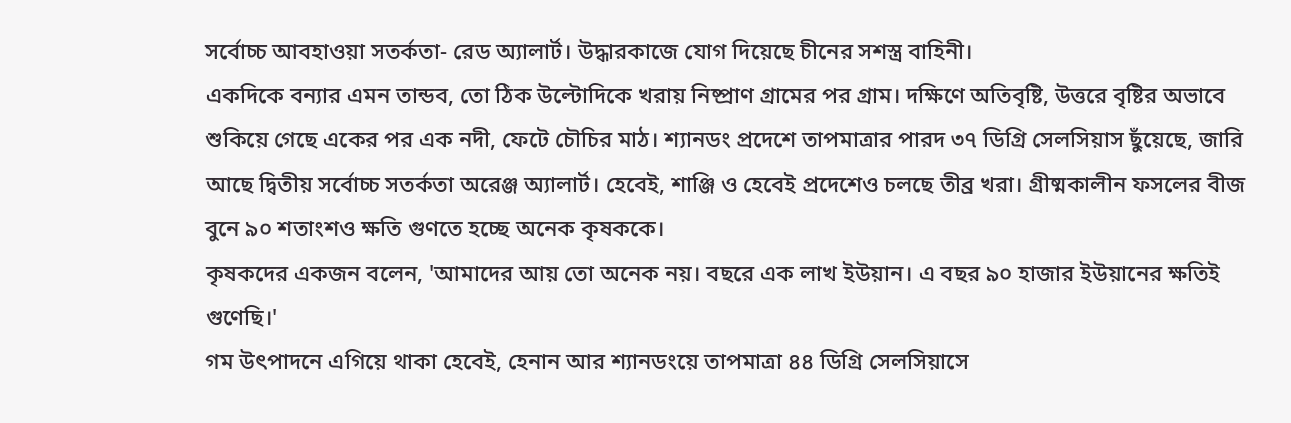সর্বোচ্চ আবহাওয়া সতর্কতা- রেড অ্যালার্ট। উদ্ধারকাজে যোগ দিয়েছে চীনের সশস্ত্র বাহিনী।
একদিকে বন্যার এমন তান্ডব, তো ঠিক উল্টোদিকে খরায় নিষ্প্রাণ গ্রামের পর গ্রাম। দক্ষিণে অতিবৃষ্টি, উত্তরে বৃষ্টির অভাবে শুকিয়ে গেছে একের পর এক নদী, ফেটে চৌচির মাঠ। শ্যানডং প্রদেশে তাপমাত্রার পারদ ৩৭ ডিগ্রি সেলসিয়াস ছুঁয়েছে, জারি আছে দ্বিতীয় সর্বোচ্চ সতর্কতা অরেঞ্জ অ্যালার্ট। হেবেই, শাঞ্জি ও হেবেই প্রদেশেও চলছে তীব্র খরা। গ্রীষ্মকালীন ফসলের বীজ বুনে ৯০ শতাংশও ক্ষতি গুণতে হচ্ছে অনেক কৃষককে।
কৃষকদের একজন বলেন, 'আমাদের আয় তো অনেক নয়। বছরে এক লাখ ইউয়ান। এ বছর ৯০ হাজার ইউয়ানের ক্ষতিই গুণেছি।'
গম উৎপাদনে এগিয়ে থাকা হেবেই, হেনান আর শ্যানডংয়ে তাপমাত্রা ৪৪ ডিগ্রি সেলসিয়াসে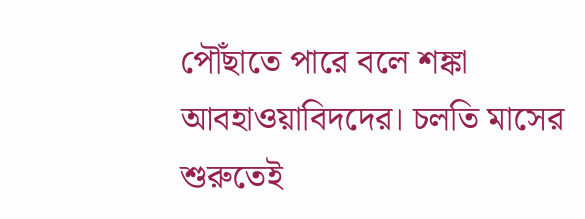পৌঁছাতে পারে বলে শঙ্কা আবহাওয়াবিদদের। চলতি মাসের শুরুতেই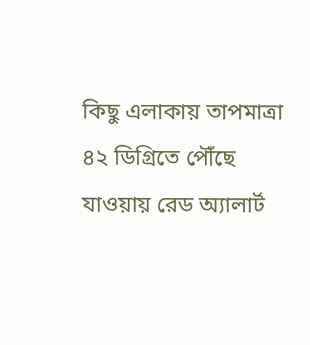কিছু এলাকায় তাপমাত্রা ৪২ ডিগ্রিতে পৌঁছে যাওয়ায় রেড অ্যালার্ট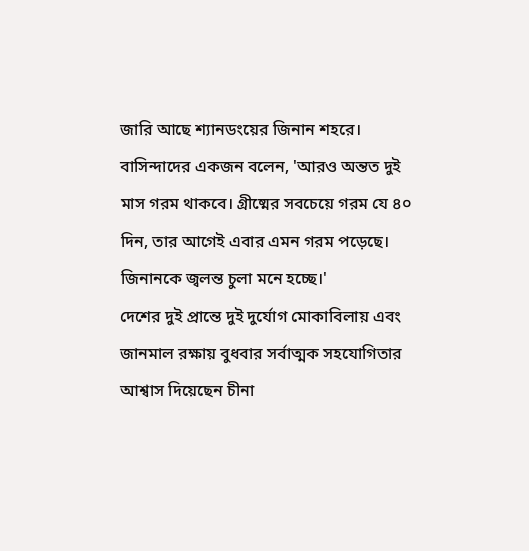জারি আছে শ্যানডংয়ের জিনান শহরে।
বাসিন্দাদের একজন বলেন, 'আরও অন্তত দুই মাস গরম থাকবে। গ্রীষ্মের সবচেয়ে গরম যে ৪০ দিন, তার আগেই এবার এমন গরম পড়েছে। জিনানকে জ্বলন্ত চুলা মনে হচ্ছে।'
দেশের দুই প্রান্তে দুই দুর্যোগ মোকাবিলায় এবং জানমাল রক্ষায় বুধবার সর্বাত্মক সহযোগিতার আশ্বাস দিয়েছেন চীনা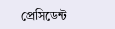প্রেসিডেন্ট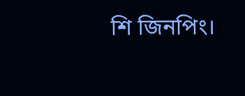শি জিনপিং।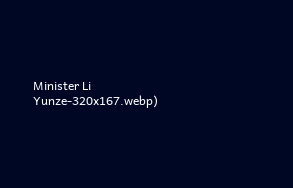Minister Li Yunze-320x167.webp)